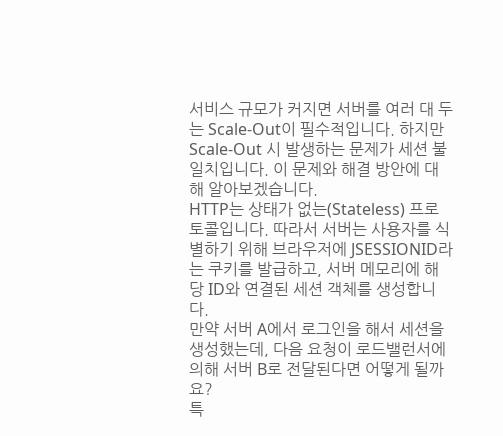서비스 규모가 커지면 서버를 여러 대 두는 Scale-Out이 필수적입니다. 하지만 Scale-Out 시 발생하는 문제가 세션 불일치입니다. 이 문제와 해결 방안에 대해 알아보겠습니다.
HTTP는 상태가 없는(Stateless) 프로토콜입니다. 따라서 서버는 사용자를 식별하기 위해 브라우저에 JSESSIONID라는 쿠키를 발급하고, 서버 메모리에 해당 ID와 연결된 세션 객체를 생성합니다.
만약 서버 A에서 로그인을 해서 세션을 생성했는데, 다음 요청이 로드밸런서에 의해 서버 B로 전달된다면 어떻게 될까요?
특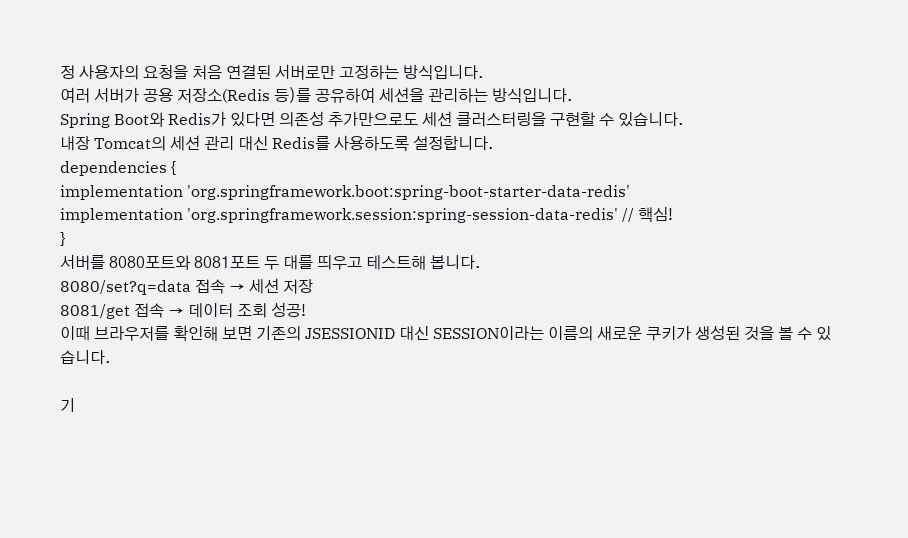정 사용자의 요청을 처음 연결된 서버로만 고정하는 방식입니다.
여러 서버가 공용 저장소(Redis 등)를 공유하여 세션을 관리하는 방식입니다.
Spring Boot와 Redis가 있다면 의존성 추가만으로도 세션 클러스터링을 구현할 수 있습니다.
내장 Tomcat의 세션 관리 대신 Redis를 사용하도록 설정합니다.
dependencies {
implementation 'org.springframework.boot:spring-boot-starter-data-redis'
implementation 'org.springframework.session:spring-session-data-redis' // 핵심!
}
서버를 8080포트와 8081포트 두 대를 띄우고 테스트해 봅니다.
8080/set?q=data 접속 → 세션 저장
8081/get 접속 → 데이터 조회 성공!
이때 브라우저를 확인해 보면 기존의 JSESSIONID 대신 SESSION이라는 이름의 새로운 쿠키가 생성된 것을 볼 수 있습니다.

기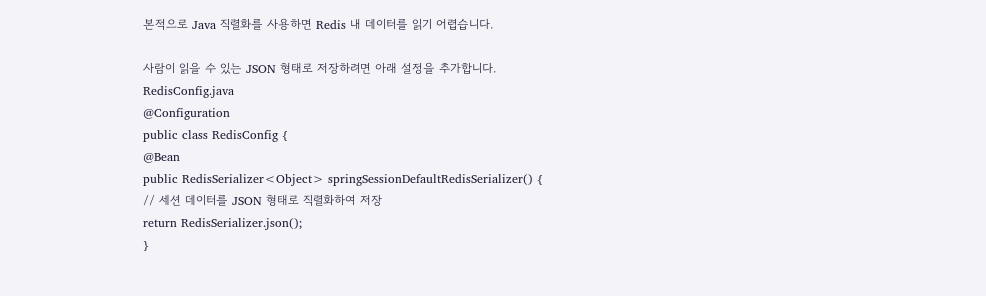본적으로 Java 직렬화를 사용하면 Redis 내 데이터를 읽기 어렵습니다.

사람이 읽을 수 있는 JSON 형태로 저장하려면 아래 설정을 추가합니다.
RedisConfig.java
@Configuration
public class RedisConfig {
@Bean
public RedisSerializer<Object> springSessionDefaultRedisSerializer() {
// 세션 데이터를 JSON 형태로 직렬화하여 저장
return RedisSerializer.json();
}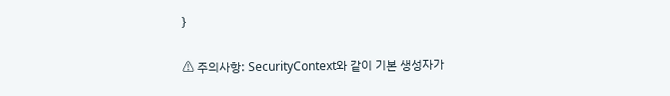}

⚠ 주의사항: SecurityContext와 같이 기본 생성자가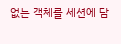없는 객체를 세션에 담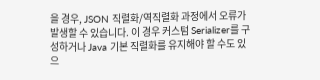을 경우, JSON 직렬화/역직렬화 과정에서 오류가 발생할 수 있습니다. 이 경우 커스텀 Serializer를 구성하거나 Java 기본 직렬화를 유지해야 할 수도 있으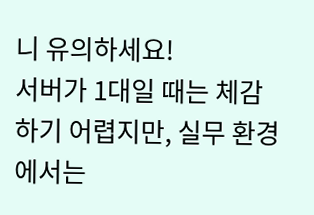니 유의하세요!
서버가 1대일 때는 체감하기 어렵지만, 실무 환경에서는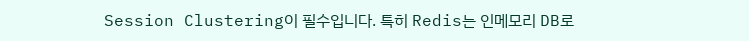Session Clustering이 필수입니다. 특히 Redis는 인메모리 DB로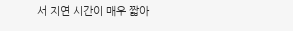서 지연 시간이 매우 짧아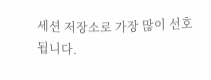세션 저장소로 가장 많이 선호됩니다.